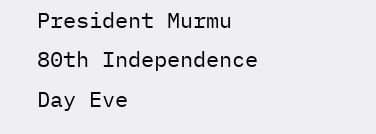President Murmu 80th Independence Day Eve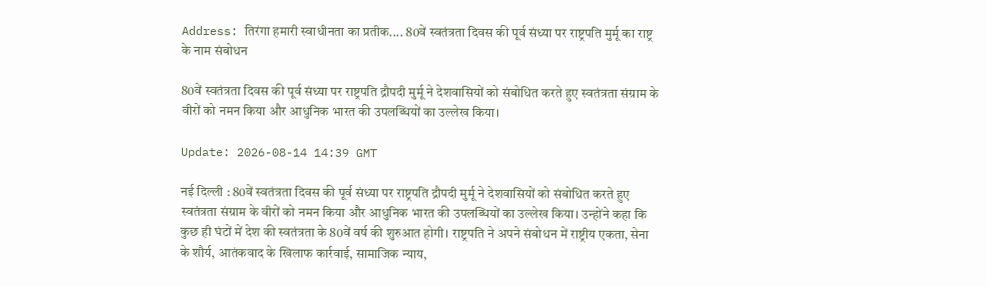Address: तिरंगा हमारी स्वाधीनता का प्रतीक.... 80वें स्वतंत्रता दिवस की पूर्व संध्या पर राष्ट्रपति मुर्मू का राष्ट्र के नाम संबोधन

80वें स्वतंत्रता दिवस की पूर्व संध्या पर राष्ट्रपति द्रौपदी मुर्मू ने देशवासियों को संबोधित करते हुए स्वतंत्रता संग्राम के वीरों को नमन किया और आधुनिक भारत की उपलब्धियों का उल्लेख किया।

Update: 2026-08-14 14:39 GMT

नई दिल्ली : 80वें स्वतंत्रता दिवस की पूर्व संध्या पर राष्ट्रपति द्रौपदी मुर्मू ने देशवासियों को संबोधित करते हुए स्वतंत्रता संग्राम के वीरों को नमन किया और आधुनिक भारत की उपलब्धियों का उल्लेख किया। उन्होंने कहा कि कुछ ही घंटों में देश की स्वतंत्रता के 80वें वर्ष की शुरुआत होगी। राष्ट्रपति ने अपने संबोधन में राष्ट्रीय एकता, सेना के शौर्य, आतंकवाद के खिलाफ कार्रवाई, सामाजिक न्याय,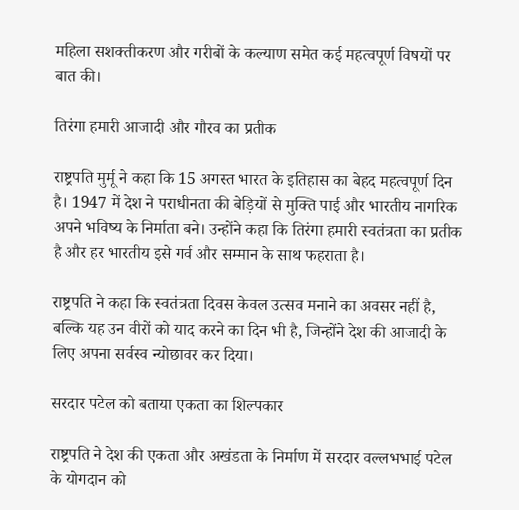महिला सशक्तीकरण और गरीबों के कल्याण समेत कई महत्वपूर्ण विषयों पर बात की।

तिरंगा हमारी आजादी और गौरव का प्रतीक

राष्ट्रपति मुर्मू ने कहा कि 15 अगस्त भारत के इतिहास का बेहद महत्वपूर्ण दिन है। 1947 में देश ने पराधीनता की बेड़ियों से मुक्ति पाई और भारतीय नागरिक अपने भविष्य के निर्माता बने। उन्होंने कहा कि तिरंगा हमारी स्वतंत्रता का प्रतीक है और हर भारतीय इसे गर्व और सम्मान के साथ फहराता है।

राष्ट्रपति ने कहा कि स्वतंत्रता दिवस केवल उत्सव मनाने का अवसर नहीं है, बल्कि यह उन वीरों को याद करने का दिन भी है, जिन्होंने देश की आजादी के लिए अपना सर्वस्व न्योछावर कर दिया।

सरदार पटेल को बताया एकता का शिल्पकार

राष्ट्रपति ने देश की एकता और अखंडता के निर्माण में सरदार वल्लभभाई पटेल के योगदान को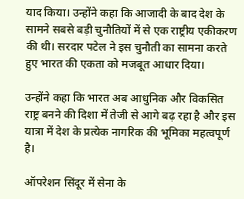याद किया। उन्होंने कहा कि आजादी के बाद देश के सामने सबसे बड़ी चुनौतियों में से एक राष्ट्रीय एकीकरण की थी। सरदार पटेल ने इस चुनौती का सामना करते हुए भारत की एकता को मजबूत आधार दिया।

उन्होंने कहा कि भारत अब आधुनिक और विकसित राष्ट्र बनने की दिशा में तेजी से आगे बढ़ रहा है और इस यात्रा में देश के प्रत्येक नागरिक की भूमिका महत्वपूर्ण है।

ऑपरेशन सिंदूर में सेना के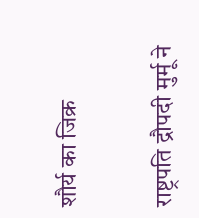शौर्य का जिक्र

राष्ट्रपति द्रौपदी मुर्मू ने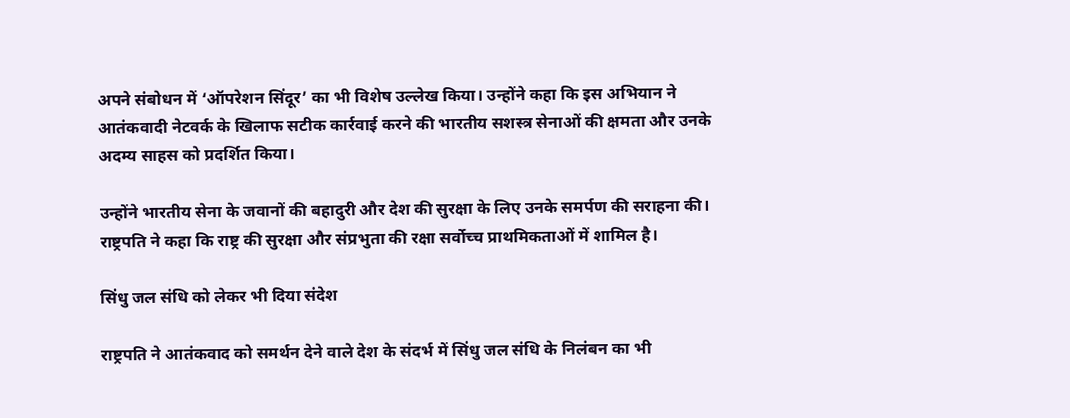अपने संबोधन में ‘ऑपरेशन सिंदूर’ का भी विशेष उल्लेख किया। उन्होंने कहा कि इस अभियान ने आतंकवादी नेटवर्क के खिलाफ सटीक कार्रवाई करने की भारतीय सशस्त्र सेनाओं की क्षमता और उनके अदम्य साहस को प्रदर्शित किया।

उन्होंने भारतीय सेना के जवानों की बहादुरी और देश की सुरक्षा के लिए उनके समर्पण की सराहना की। राष्ट्रपति ने कहा कि राष्ट्र की सुरक्षा और संप्रभुता की रक्षा सर्वोच्च प्राथमिकताओं में शामिल है।

सिंधु जल संधि को लेकर भी दिया संदेश

राष्ट्रपति ने आतंकवाद को समर्थन देने वाले देश के संदर्भ में सिंधु जल संधि के निलंबन का भी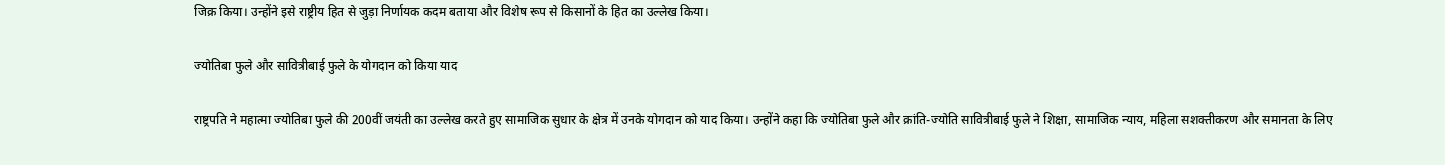जिक्र किया। उन्होंने इसे राष्ट्रीय हित से जुड़ा निर्णायक कदम बताया और विशेष रूप से किसानों के हित का उल्लेख किया।

ज्योतिबा फुले और सावित्रीबाई फुले के योगदान को किया याद

राष्ट्रपति ने महात्मा ज्योतिबा फुले की 200वीं जयंती का उल्लेख करते हुए सामाजिक सुधार के क्षेत्र में उनके योगदान को याद किया। उन्होंने कहा कि ज्योतिबा फुले और क्रांति-ज्योति सावित्रीबाई फुले ने शिक्षा, सामाजिक न्याय, महिला सशक्तीकरण और समानता के लिए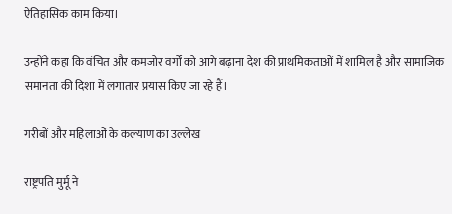ऐतिहासिक काम किया।

उन्होंने कहा कि वंचित और कमजोर वर्गों को आगे बढ़ाना देश की प्राथमिकताओं में शामिल है और सामाजिक समानता की दिशा में लगातार प्रयास किए जा रहे हैं।

गरीबों और महिलाओं के कल्याण का उल्लेख

राष्ट्रपति मुर्मू ने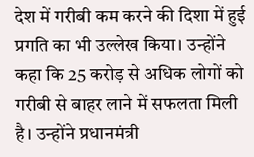देश में गरीबी कम करने की दिशा में हुई प्रगति का भी उल्लेख किया। उन्होंने कहा कि 25 करोड़ से अधिक लोगों को गरीबी से बाहर लाने में सफलता मिली है। उन्होंने प्रधानमंत्री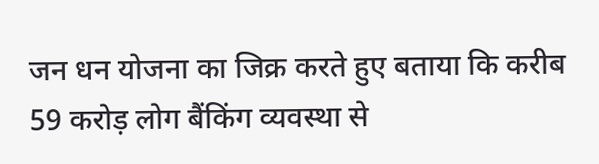जन धन योजना का जिक्र करते हुए बताया कि करीब 59 करोड़ लोग बैंकिंग व्यवस्था से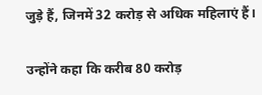जुड़े हैं, जिनमें 32 करोड़ से अधिक महिलाएं हैं।

उन्होंने कहा कि करीब 80 करोड़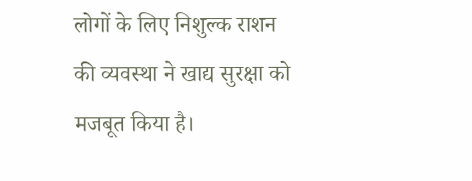लोगों के लिए निशुल्क राशन की व्यवस्था ने खाद्य सुरक्षा को मजबूत किया है।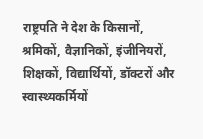राष्ट्रपति ने देश के किसानों, श्रमिकों, वैज्ञानिकों, इंजीनियरों, शिक्षकों, विद्यार्थियों, डॉक्टरों और स्वास्थ्यकर्मियों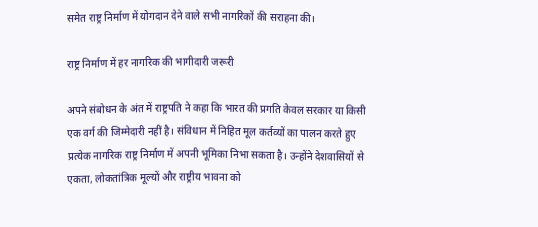समेत राष्ट्र निर्माण में योगदान देने वाले सभी नागरिकों की सराहना की।

राष्ट्र निर्माण में हर नागरिक की भागीदारी जरूरी

अपने संबोधन के अंत में राष्ट्रपति ने कहा कि भारत की प्रगति केवल सरकार या किसी एक वर्ग की जिम्मेदारी नहीं है। संविधान में निहित मूल कर्तव्यों का पालन करते हुए प्रत्येक नागरिक राष्ट्र निर्माण में अपनी भूमिका निभा सकता है। उन्होंने देशवासियों से एकता, लोकतांत्रिक मूल्यों और राष्ट्रीय भावना को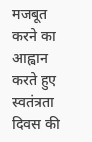मजबूत करने का आह्वान करते हुए स्वतंत्रता दिवस की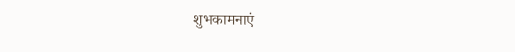शुभकामनाएं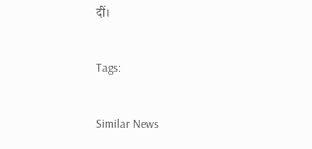दीं।

Tags:

Similar News